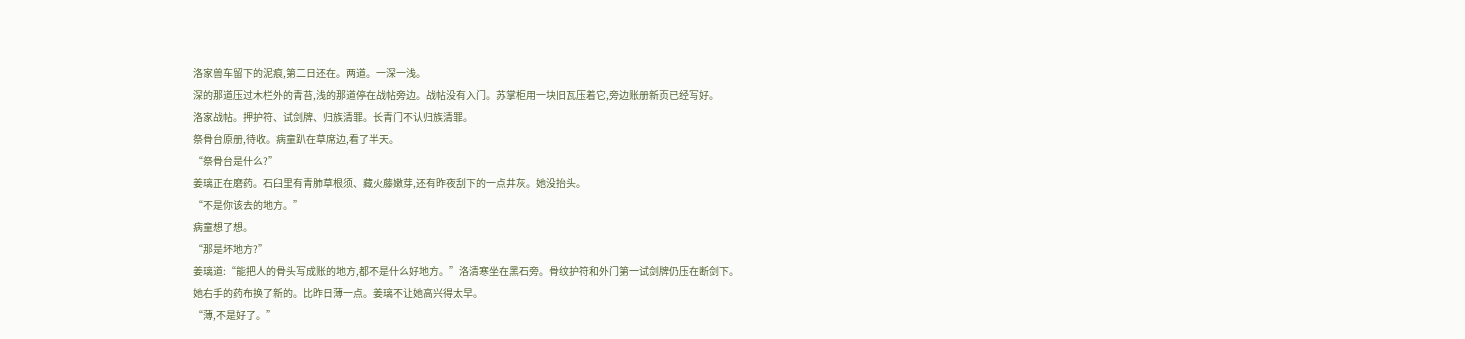洛家兽车留下的泥痕,第二日还在。两道。一深一浅。
深的那道压过木栏外的青苔,浅的那道停在战帖旁边。战帖没有入门。苏掌柜用一块旧瓦压着它,旁边账册新页已经写好。
洛家战帖。押护符、试剑牌、归族清罪。长青门不认归族清罪。
祭骨台原册,待收。病童趴在草席边,看了半天。
“祭骨台是什么?”
姜璃正在磨药。石臼里有青肺草根须、藏火藤嫩芽,还有昨夜刮下的一点井灰。她没抬头。
“不是你该去的地方。”
病童想了想。
“那是坏地方?”
姜璃道:“能把人的骨头写成账的地方,都不是什么好地方。”洛清寒坐在黑石旁。骨纹护符和外门第一试剑牌仍压在断剑下。
她右手的药布换了新的。比昨日薄一点。姜璃不让她高兴得太早。
“薄,不是好了。”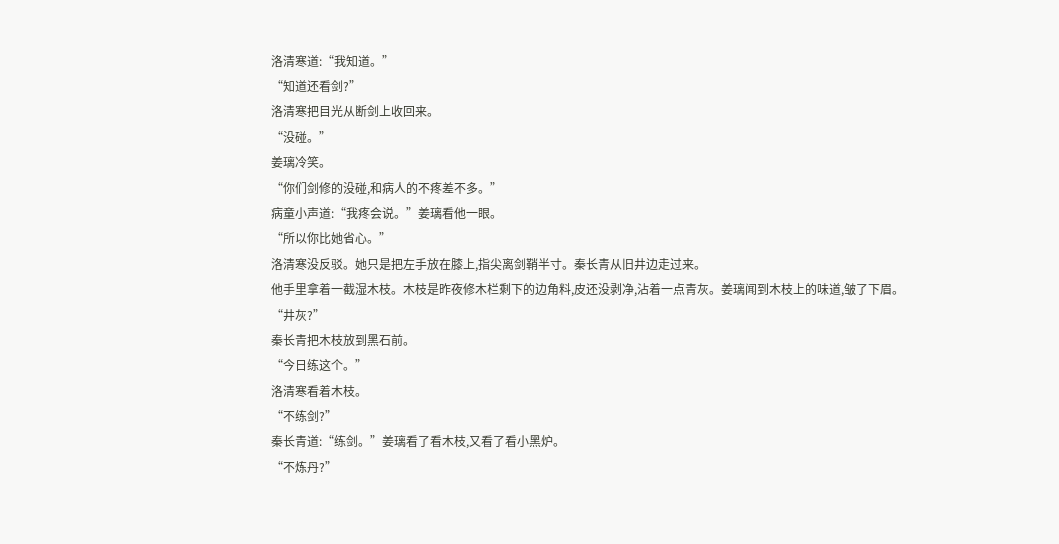洛清寒道:“我知道。”
“知道还看剑?”
洛清寒把目光从断剑上收回来。
“没碰。”
姜璃冷笑。
“你们剑修的没碰,和病人的不疼差不多。”
病童小声道:“我疼会说。”姜璃看他一眼。
“所以你比她省心。”
洛清寒没反驳。她只是把左手放在膝上,指尖离剑鞘半寸。秦长青从旧井边走过来。
他手里拿着一截湿木枝。木枝是昨夜修木栏剩下的边角料,皮还没剥净,沾着一点青灰。姜璃闻到木枝上的味道,皱了下眉。
“井灰?”
秦长青把木枝放到黑石前。
“今日练这个。”
洛清寒看着木枝。
“不练剑?”
秦长青道:“练剑。”姜璃看了看木枝,又看了看小黑炉。
“不炼丹?”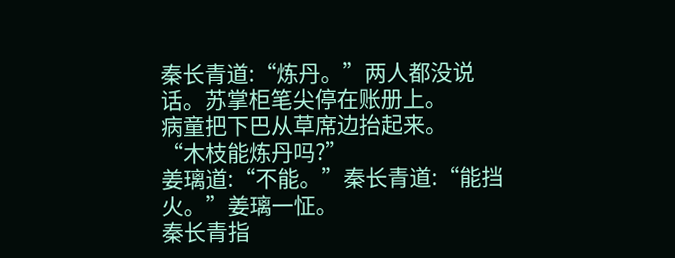秦长青道:“炼丹。”两人都没说话。苏掌柜笔尖停在账册上。
病童把下巴从草席边抬起来。
“木枝能炼丹吗?”
姜璃道:“不能。”秦长青道:“能挡火。”姜璃一怔。
秦长青指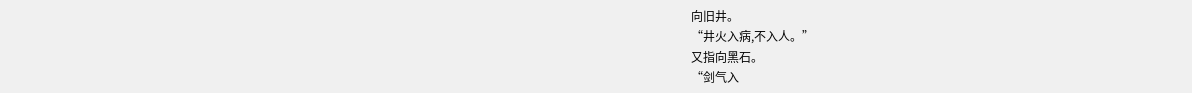向旧井。
“井火入病,不入人。”
又指向黑石。
“剑气入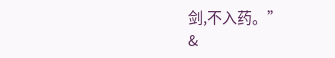剑,不入药。”
&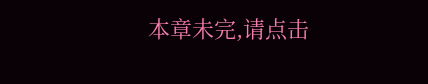本章未完,请点击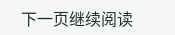下一页继续阅读